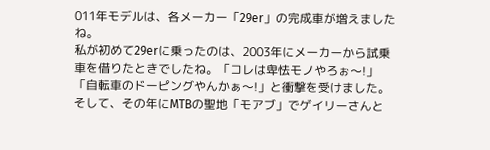011年モデルは、各メーカー「29er」の完成車が増えましたね。
私が初めて29erに乗ったのは、2003年にメーカーから試乗車を借りたときでしたね。「コレは卑怯モノやろぉ〜!」「自転車のドーピングやんかぁ〜!」と衝撃を受けました。そして、その年にMTBの聖地「モアブ」でゲイリーさんと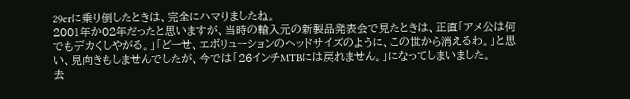29erに乗り倒したときは、完全にハマりましたね。
2001年か02年だったと思いますが、当時の輸入元の新製品発表会で見たときは、正直「アメ公は何でもデカくしやがる。」「どーせ、エボリューションのヘッドサイズのように、この世から消えるわ。」と思い、見向きもしませんでしたが、今では「26インチMTBには戻れません。」になってしまいました。
去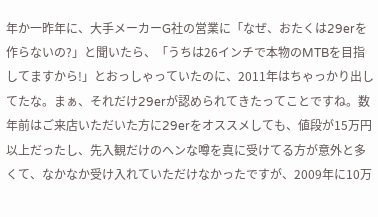年か一昨年に、大手メーカーG社の営業に「なぜ、おたくは29erを作らないの?」と聞いたら、「うちは26インチで本物のMTBを目指してますから!」とおっしゃっていたのに、2011年はちゃっかり出してたな。まぁ、それだけ29erが認められてきたってことですね。数年前はご来店いただいた方に29erをオススメしても、値段が15万円以上だったし、先入観だけのヘンな噂を真に受けてる方が意外と多くて、なかなか受け入れていただけなかったですが、2009年に10万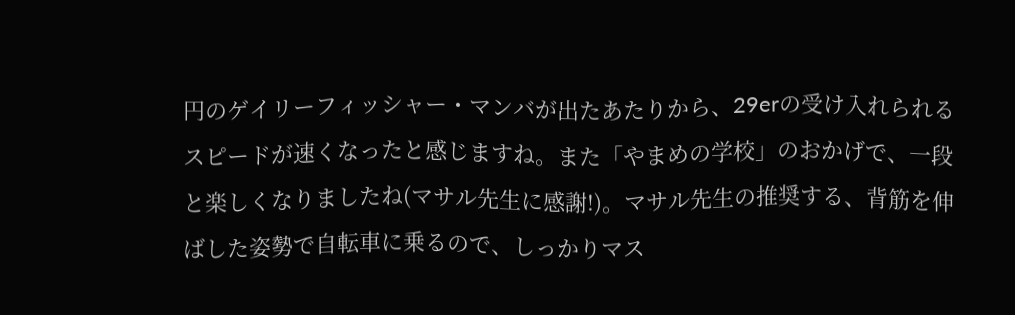円のゲイリーフィッシャー・マンバが出たあたりから、29erの受け入れられるスピードが速くなったと感じますね。また「やまめの学校」のおかげで、一段と楽しくなりましたね(マサル先生に感謝!)。マサル先生の推奨する、背筋を伸ばした姿勢で自転車に乗るので、しっかりマス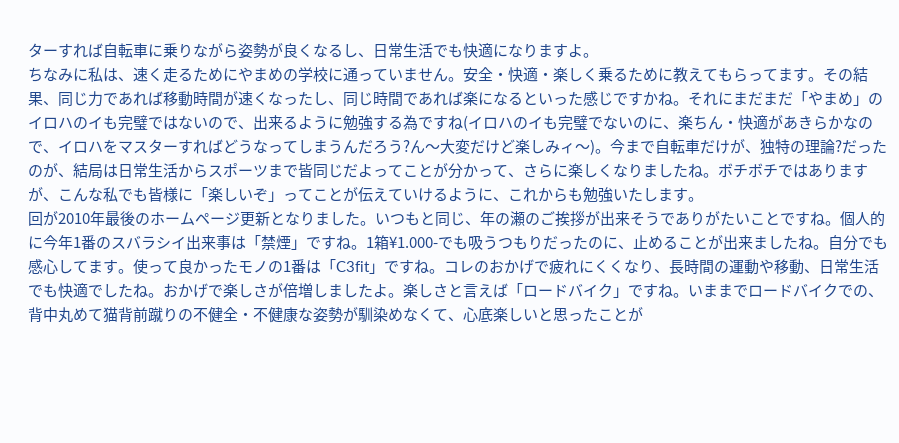ターすれば自転車に乗りながら姿勢が良くなるし、日常生活でも快適になりますよ。
ちなみに私は、速く走るためにやまめの学校に通っていません。安全・快適・楽しく乗るために教えてもらってます。その結果、同じ力であれば移動時間が速くなったし、同じ時間であれば楽になるといった感じですかね。それにまだまだ「やまめ」のイロハのイも完璧ではないので、出来るように勉強する為ですね(イロハのイも完璧でないのに、楽ちん・快適があきらかなので、イロハをマスターすればどうなってしまうんだろう?ん〜大変だけど楽しみィ〜)。今まで自転車だけが、独特の理論?だったのが、結局は日常生活からスポーツまで皆同じだよってことが分かって、さらに楽しくなりましたね。ボチボチではありますが、こんな私でも皆様に「楽しいぞ」ってことが伝えていけるように、これからも勉強いたします。
回が2010年最後のホームページ更新となりました。いつもと同じ、年の瀬のご挨拶が出来そうでありがたいことですね。個人的に今年1番のスバラシイ出来事は「禁煙」ですね。1箱¥1.000-でも吸うつもりだったのに、止めることが出来ましたね。自分でも感心してます。使って良かったモノの1番は「C3fit」ですね。コレのおかげで疲れにくくなり、長時間の運動や移動、日常生活でも快適でしたね。おかげで楽しさが倍増しましたよ。楽しさと言えば「ロードバイク」ですね。いままでロードバイクでの、背中丸めて猫背前蹴りの不健全・不健康な姿勢が馴染めなくて、心底楽しいと思ったことが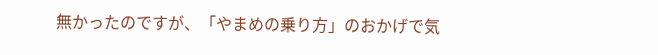無かったのですが、「やまめの乗り方」のおかげで気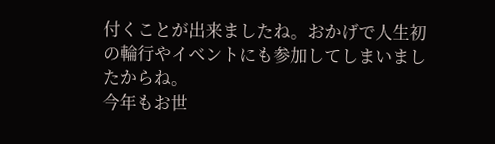付くことが出来ましたね。おかげで人生初の輪行やイベントにも参加してしまいましたからね。
今年もお世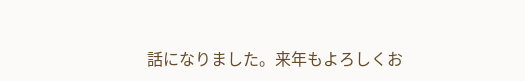話になりました。来年もよろしくお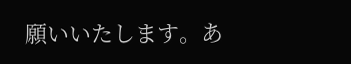願いいたします。あ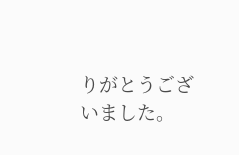りがとうございました。